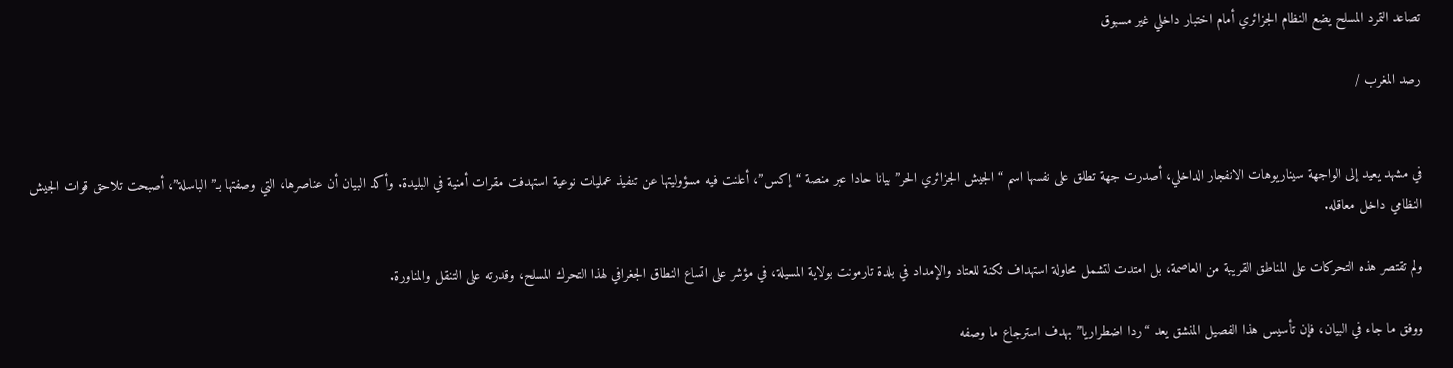تصاعد التمرد المسلح يضع النظام الجزائري أمام اختبار داخلي غير مسبوق

رصد المغرب /


في مشهد يعيد إلى الواجهة سيناريوهات الانفجار الداخلي، أصدرت جهة تطلق على نفسها اسم “الجيش الجزائري الحر” بيانا حادا عبر منصة “إكس”، أعلنت فيه مسؤوليتها عن تنفيذ عمليات نوعية استهدفت مقرات أمنية في البليدة. وأكد البيان أن عناصرها، التي وصفتها بـ”الباسلة”، أصبحت تلاحق قوات الجيش النظامي داخل معاقله.

ولم تقتصر هذه التحركات على المناطق القريبة من العاصمة، بل امتدت لتشمل محاولة استهداف ثكنة للعتاد والإمداد في بلدة تارمونت بولاية المسيلة، في مؤشر على اتساع النطاق الجغرافي لهذا التحرك المسلح، وقدرته على التنقل والمناورة.

ووفق ما جاء في البيان، فإن تأسيس هذا الفصيل المنشق يعد “ردا اضطراريا” بهدف استرجاع ما وصفه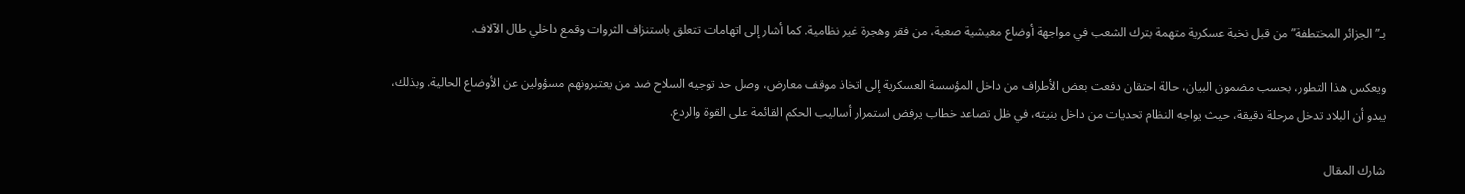بـ”الجزائر المختطفة” من قبل نخبة عسكرية متهمة بترك الشعب في مواجهة أوضاع معيشية صعبة، من فقر وهجرة غير نظامية. كما أشار إلى اتهامات تتعلق باستنزاف الثروات وقمع داخلي طال الآلاف.

ويعكس هذا التطور، بحسب مضمون البيان، حالة احتقان دفعت بعض الأطراف من داخل المؤسسة العسكرية إلى اتخاذ موقف معارض، وصل حد توجيه السلاح ضد من يعتبرونهم مسؤولين عن الأوضاع الحالية. وبذلك، يبدو أن البلاد تدخل مرحلة دقيقة، حيث يواجه النظام تحديات من داخل بنيته، في ظل تصاعد خطاب يرفض استمرار أساليب الحكم القائمة على القوة والردع.

شارك المقال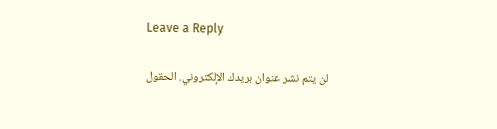Leave a Reply

لن يتم نشر عنوان بريدك الإلكتروني. الحقول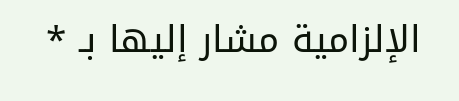الإلزامية مشار إليها بـ *